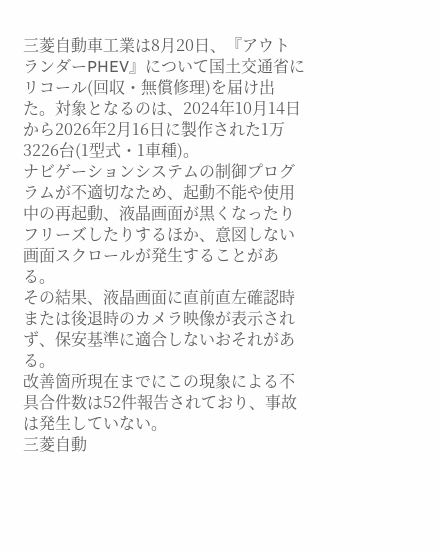三菱自動車工業は8月20日、『アウトランダーPHEV』について国土交通省にリコール(回収・無償修理)を届け出た。対象となるのは、2024年10月14日から2026年2月16日に製作された1万3226台(1型式・1車種)。
ナビゲーションシステムの制御プログラムが不適切なため、起動不能や使用中の再起動、液晶画面が黒くなったりフリーズしたりするほか、意図しない画面スクロールが発生することがある。
その結果、液晶画面に直前直左確認時または後退時のカメラ映像が表示されず、保安基準に適合しないおそれがある。
改善箇所現在までにこの現象による不具合件数は52件報告されており、事故は発生していない。
三菱自動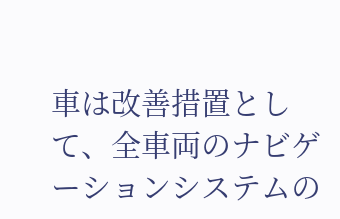車は改善措置として、全車両のナビゲーションシステムの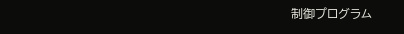制御プログラム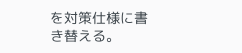を対策仕様に書き替える。